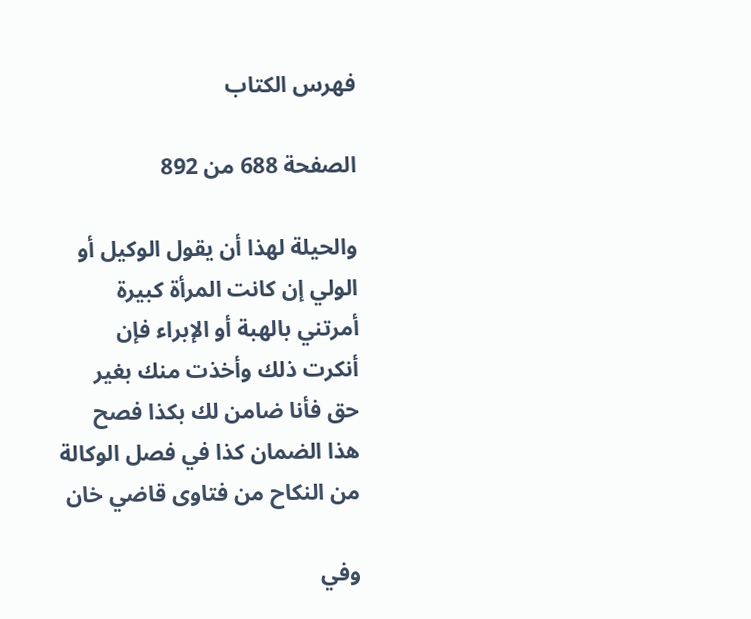فهرس الكتاب

الصفحة 688 من 892

والحيلة لهذا أن يقول الوكيل أو الولي إن كانت المرأة كبيرة أمرتني بالهبة أو الإبراء فإن أنكرت ذلك وأخذت منك بغير حق فأنا ضامن لك بكذا فصح هذا الضمان كذا في فصل الوكالة من النكاح من فتاوى قاضي خان

وفي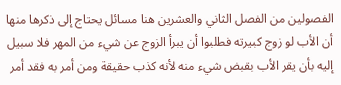الفصولين من الفصل الثاني والعشرين هنا مسائل يحتاج إلى ذكرها منها أن الأب لو زوج كبيرته فطلبوا أن يبرأ الزوج عن شيء من المهر فلا سبيل إليه بأن يقر الأب بقبض شيء منه لأنه كذب حقيقة ومن أمر به فقد أمر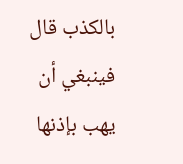بالكذب قال فينبغي أن يهب بإذنها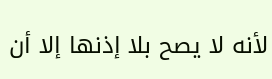لأنه لا يصح بلا إذنها إلا أن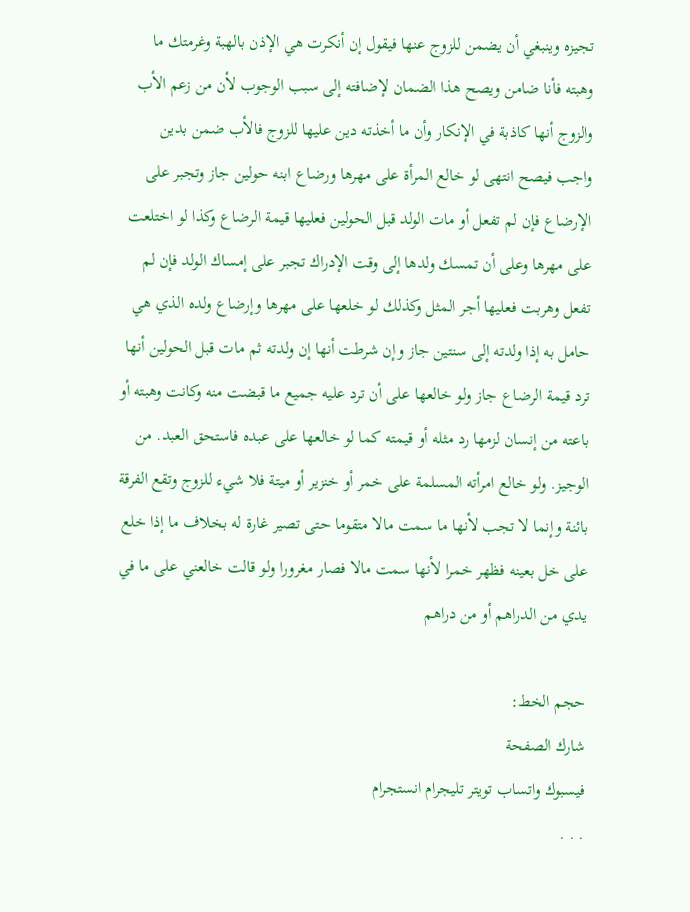تجيزه وينبغي أن يضمن للزوج عنها فيقول إن أنكرت هي الإذن بالهبة وغرمتك ما وهبته فأنا ضامن ويصح هذا الضمان لإضافته إلى سبب الوجوب لأن من زعم الأب والزوج أنها كاذبة في الإنكار وأن ما أخذته دين عليها للزوج فالأب ضمن بدين واجب فيصح انتهى لو خالع المرأة على مهرها ورضاع ابنه حولين جاز وتجبر على الإرضاع فإن لم تفعل أو مات الولد قبل الحولين فعليها قيمة الرضاع وكذا لو اختلعت على مهرها وعلى أن تمسك ولدها إلى وقت الإدراك تجبر على إمساك الولد فإن لم تفعل وهربت فعليها أجر المثل وكذلك لو خلعها على مهرها وإرضاع ولده الذي هي حامل به إذا ولدته إلى سنتين جاز وإن شرطت أنها إن ولدته ثم مات قبل الحولين أنها ترد قيمة الرضاع جاز ولو خالعها على أن ترد عليه جميع ما قبضت منه وكانت وهبته أو باعته من إنسان لزمها رد مثله أو قيمته كما لو خالعها على عبده فاستحق العبد. من الوجيز. ولو خالع امرأته المسلمة على خمر أو خنزير أو ميتة فلا شيء للزوج وتقع الفرقة بائنة وإنما لا تجب لأنها ما سمت مالا متقوما حتى تصير غارة له بخلاف ما إذا خلع على خل بعينه فظهر خمرا لأنها سمت مالا فصار مغرورا ولو قالت خالعني على ما في يدي من الدراهم أو من دراهم

حجم الخط:
شارك الصفحة
فيسبوك واتساب تويتر تليجرام انستجرام
. . .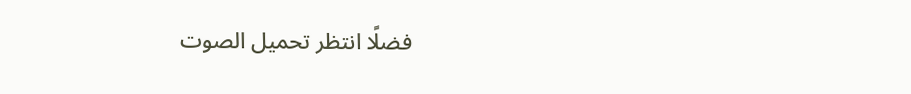فضلًا انتظر تحميل الصوت